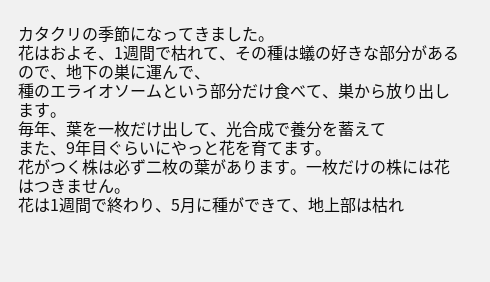カタクリの季節になってきました。
花はおよそ、1週間で枯れて、その種は蟻の好きな部分があるので、地下の巣に運んで、
種のエライオソームという部分だけ食べて、巣から放り出します。
毎年、葉を一枚だけ出して、光合成で養分を蓄えて
また、9年目ぐらいにやっと花を育てます。
花がつく株は必ず二枚の葉があります。一枚だけの株には花はつきません。
花は1週間で終わり、5月に種ができて、地上部は枯れ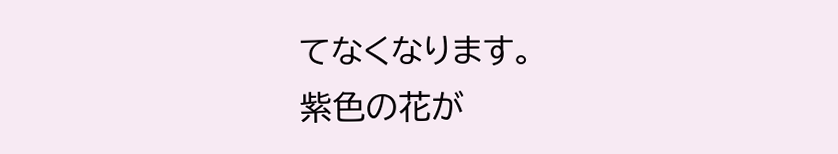てなくなります。
紫色の花が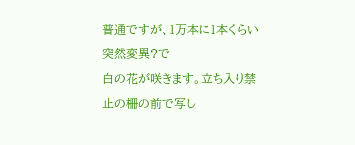普通ですが、1万本に1本くらい突然変異?で
白の花が咲きます。立ち入り禁止の柵の前で写し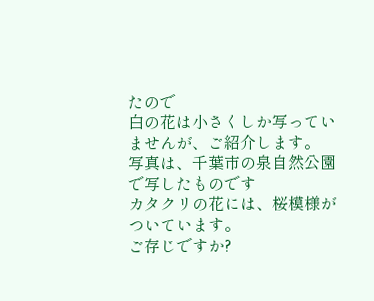たので
白の花は小さくしか写っていませんが、ご紹介します。
写真は、千葉市の泉自然公園で写したものです
カタクリの花には、桜模様がついています。
ご存じですか?